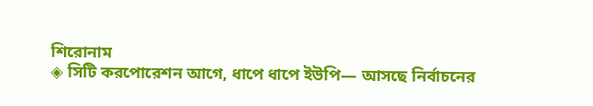শিরোনাম
◈ সিটি করপোরেশন আগে, ধাপে ধাপে ইউপি— আসছে নির্বাচনের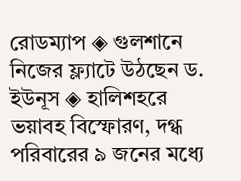রোডম্যাপ ◈ গুলশানে নিজের ফ্ল্যাটে উঠছেন ড. ইউনূস ◈ হালিশহরে ভয়াবহ বিস্ফোরণ, দগ্ধ পরিবারের ৯ জনের মধ্যে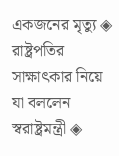একজনের মৃত্যু ◈ রাষ্ট্রপতির সাক্ষাৎকার নিয়ে যা বললেন স্বরাষ্ট্রমন্ত্রী ◈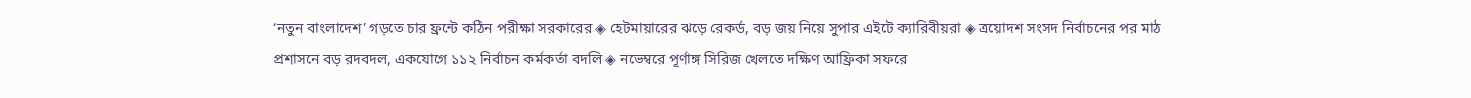‘নতুন বাংলাদেশ’ গড়তে চার ফ্রন্টে কঠিন পরীক্ষা সরকারের ◈ হেটমায়ারের ঝড়ে রেকর্ড, বড় জয় নিয়ে সুপার এইটে ক্যারিবীয়রা ◈ ত্রয়োদশ সংসদ নির্বাচনের পর মাঠ প্রশাসনে বড় রদবদল, একযোগে ১১২ নির্বাচন কর্মকর্তা বদলি ◈ ন‌ভেম্ব‌রে পূর্ণাঙ্গ সিরিজ খেলতে দক্ষিণ আফ্রিকা সফরে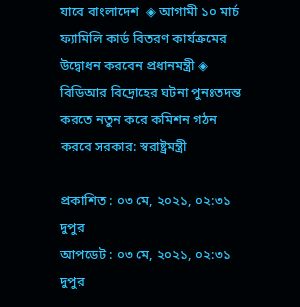যাবে বাংলাদেশ  ◈ আগামী ১০ মার্চ ফ্যামিলি কার্ড বিতরণ কার্যক্রমের উদ্বোধন করবেন প্রধানমন্ত্রী ◈ বিডিআর বিদ্রোহের ঘটনা পুনঃতদন্ত করতে নতুন করে কমিশন গঠন করবে সরকার: স্বরাষ্ট্রমন্ত্রী

প্রকাশিত : ০৩ মে, ২০২১, ০২:৩১ দুপুর
আপডেট : ০৩ মে, ২০২১, ০২:৩১ দুপুর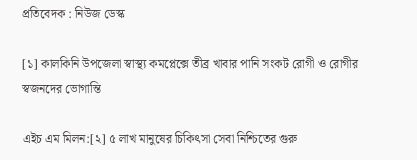প্রতিবেদক : নিউজ ডেস্ক

[১] কালকিনি উপজেলা স্বাস্থ্য কমপ্লেক্সে তীব্র খাবার পানি সংকট রোগী ও রোগীর স্বজনদের ভোগান্তি

এইচ এম মিলন:[২] ৫ লাখ মানুষের চিকিৎসা সেবা নিশ্চিতের গুরু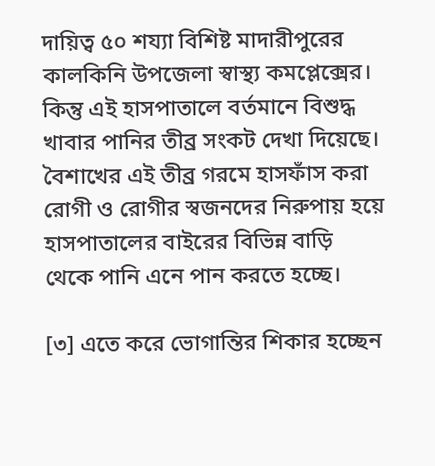দায়িত্ব ৫০ শয্যা বিশিষ্ট মাদারীপুরের কালকিনি উপজেলা স্বাস্থ্য কমপ্লেক্সের। কিন্তু এই হাসপাতালে বর্তমানে বিশুদ্ধ খাবার পানির তীব্র সংকট দেখা দিয়েছে। বৈশাখের এই তীব্র গরমে হাসফাঁস করা রোগী ও রোগীর স্বজনদের নিরুপায় হয়ে হাসপাতালের বাইরের বিভিন্ন বাড়ি থেকে পানি এনে পান করতে হচ্ছে।

[৩] এতে করে ভোগান্তির শিকার হচ্ছেন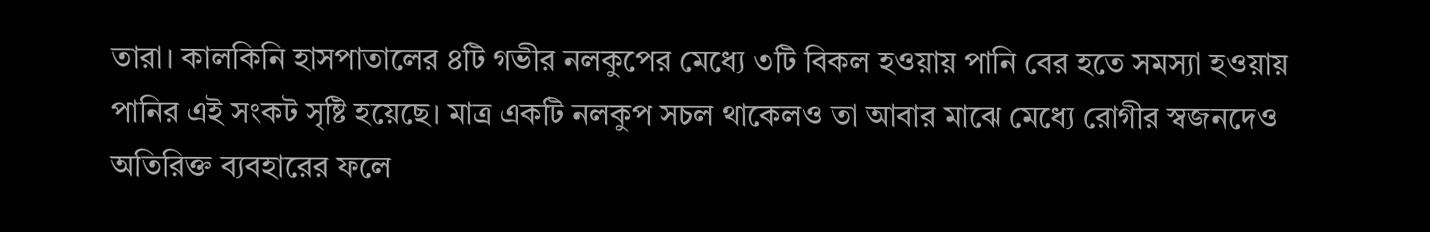তারা। কালকিনি হাসপাতালের ৪টি গভীর নলকুপের মেধ্যে ৩টি বিকল হওয়ায় পানি বের হতে সমস্যা হওয়ায় পানির এই সংকট সৃষ্টি হয়েছে। মাত্র একটি নলকুপ সচল থাকেলও তা আবার মাঝে মেধ্যে রোগীর স্বজনদেও অতিরিক্ত ব্যবহারের ফলে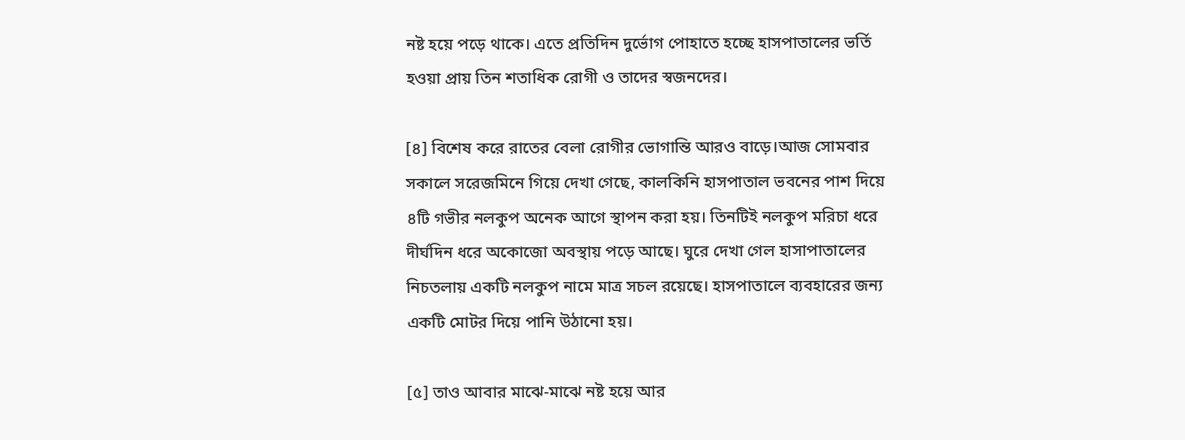নষ্ট হয়ে পড়ে থাকে। এতে প্রতিদিন দুর্ভোগ পোহাতে হচ্ছে হাসপাতালের ভর্তি হওয়া প্রায় তিন শতাধিক রোগী ও তাদের স্বজনদের।

[৪] বিশেষ করে রাতের বেলা রোগীর ভোগান্তি আরও বাড়ে।আজ সোমবার সকালে সরেজমিনে গিয়ে দেখা গেছে, কালকিনি হাসপাতাল ভবনের পাশ দিয়ে ৪টি গভীর নলকুপ অনেক আগে স্থাপন করা হয়। তিনটিই নলকুপ মরিচা ধরে দীর্ঘদিন ধরে অকোজো অবস্থায় পড়ে আছে। ঘুরে দেখা গেল হাসাপাতালের নিচতলায় একটি নলকুপ নামে মাত্র সচল রয়েছে। হাসপাতালে ব্যবহারের জন্য একটি মোটর দিয়ে পানি উঠানো হয়।

[৫] তাও আবার মাঝে-মাঝে নষ্ট হয়ে আর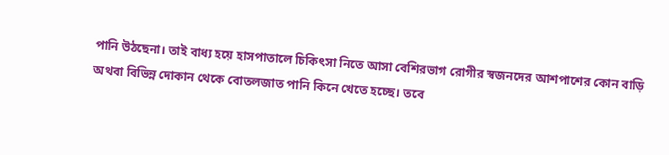পানি উঠছেনা। তাই বাধ্য হয়ে হাসপাতালে চিকিৎসা নিতে আসা বেশিরভাগ রোগীর স্বজনদের আশপাশের কোন বাড়ি অথবা বিভিন্ন দোকান থেকে বোতলজাত পানি কিনে খেতে হচ্ছে। তবে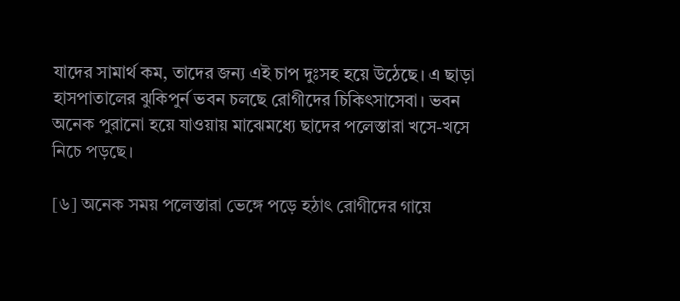যাদের সামার্থ কম, তাদের জন্য এই চাপ দুঃসহ হয়ে উঠেছে। এ ছাড়া হাসপাতালের ঝুকিপুর্ন ভবন চলছে রোগীদের চিকিৎসাসেবা। ভবন অনেক পুরানো হয়ে যাওয়ায় মাঝেমধ্যে ছাদের পলেস্তারা খসে-খসে নিচে পড়ছে।

[৬] অনেক সময় পলেস্তারা ভেঙ্গে পড়ে হঠাৎ রোগীদের গায়ে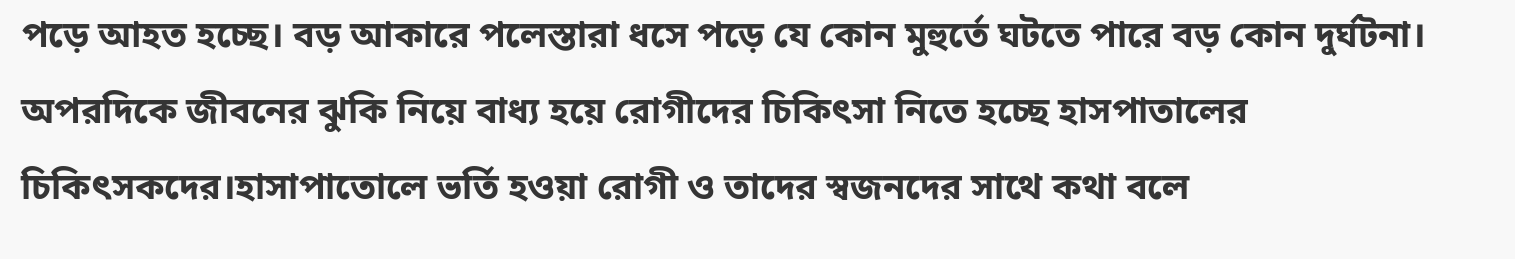পড়ে আহত হচ্ছে। বড় আকারে পলেস্তারা ধসে পড়ে যে কোন মুহুর্তে ঘটতে পারে বড় কোন দুর্ঘটনা। অপরদিকে জীবনের ঝুকি নিয়ে বাধ্য হয়ে রোগীদের চিকিৎসা নিতে হচ্ছে হাসপাতালের চিকিৎসকদের।হাসাপাতোলে ভর্তি হওয়া রোগী ও তাদের স্বজনদের সাথে কথা বলে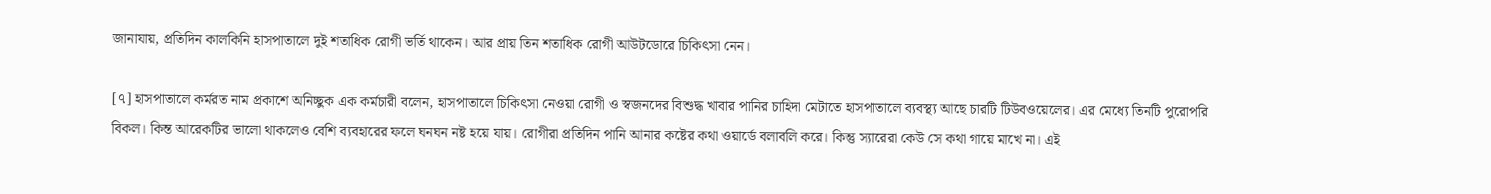জানাযায়, প্রতিদিন কালকিনি হাসপাতালে দুই শতাধিক রোগী ভর্তি থাকেন। আর প্রায় তিন শতাধিক রোগী আউটডোরে চিকিৎসা নেন।

[৭] হাসপাতালে কর্মরত নাম প্রকাশে অনিচ্ছুক এক কর্মচারী বলেন, হাসপাতালে চিকিৎসা নেওয়া রোগী ও স্বজনদের বিশুদ্ধ খাবার পানির চাহিদা মেটাতে হাসপাতালে ব্যবস্থ্য আছে চারটি টিউবওয়েলের। এর মেধ্যে তিনটি পুরোপরি বিকল। কিন্ত আরেকটির ভালো থাকলেও বেশি ব্যবহারের ফলে ঘনঘন নষ্ট হয়ে যায়। রোগীরা প্রতিদিন পানি আনার কষ্টের কথা ওয়ার্ডে বলাবলি করে। কিন্তু স্যারেরা কেউ সে কথা গায়ে মাখে না। এই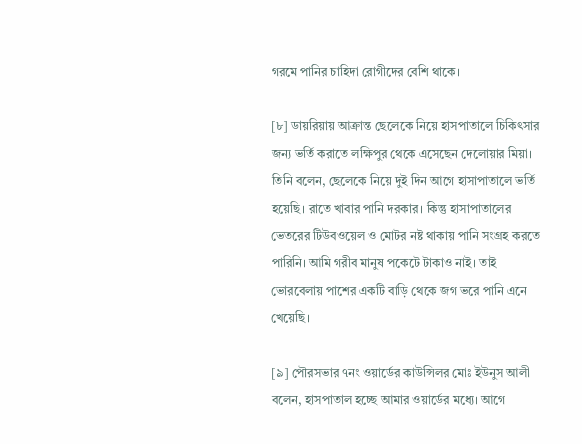গরমে পানির চাহিদা রোগীদের বেশি থাকে।

[৮] ডায়রিয়ায় আক্রান্ত ছেলেকে নিয়ে হাসপাতালে চিকিৎসার জন্য ভর্তি করাতে লক্ষিপুর থেকে এসেছেন দেলোয়ার মিয়া। তিনি বলেন, ছেলেকে নিয়ে দুই দিন আগে হাসাপাতালে ভর্তি হয়েছি। রাতে খাবার পানি দরকার। কিন্তু হাসাপাতালের ভেতরের টিউবওয়েল ও মোটর নষ্ট থাকায় পানি সংগ্রহ করতে পারিনি। আমি গরীব মানুষ পকেটে টাকাও নাই। তাই ভোরবেলায় পাশের একটি বাড়ি থেকে জগ ভরে পানি এনে খেয়েছি।

[৯] পৌরসভার ৭নং ওয়ার্ডের কাউন্সিলর মোঃ ইউনুস আলী বলেন, হাসপাতাল হচ্ছে আমার ওয়ার্ডের মধ্যে। আগে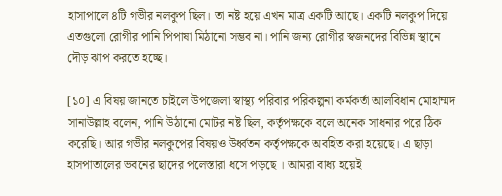হাসাপালে ৪টি গভীর নলকুপ ছিল। তা নষ্ট হয়ে এখন মাত্র একটি আছে। একটি নলকুপ দিয়ে এতগুলো রোগীর পানি পিপাষা মিঠানো সম্ভব না। পানি জন্য রোগীর স্বজনদের বিভিন্ন স্থানে দৌড় ঝাপ করতে হচ্ছে।

[১০] এ বিষয় জানতে চাইলে উপজেলা স্বাস্থ্য পরিবার পরিকল্পনা কর্মকর্তা আলবিধান মোহাম্মদ সানাউল্লাহ বলেন, পানি উঠানো মোটর নষ্ট ছিল, কর্তৃপক্ষকে বলে অনেক সাধনার পরে ঠিক করেছি। আর গভীর নলকুপের বিষয়ও উর্ধ্বতন কর্তৃপক্ষকে অবহিত করা হয়েছে। এ ছাড়া হাসপাতালের ভবনের ছাদের পলেস্তারা ধসে পড়ছে । আমরা বাধ্য হয়েই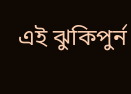এই ঝুকিপুর্ন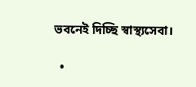ভবনেই দিচ্ছি স্বাস্থ্যসেবা।

  •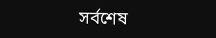সর্বশেষ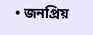• জনপ্রিয়